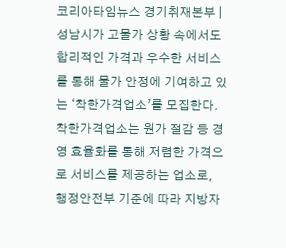코리아타임뉴스 경기취재본부 | 성남시가 고물가 상황 속에서도 합리적인 가격과 우수한 서비스를 통해 물가 안정에 기여하고 있는 ‘착한가격업소’를 모집한다. 착한가격업소는 원가 절감 등 경영 효율화를 통해 저렴한 가격으로 서비스를 제공하는 업소로, 행정안전부 기준에 따라 지방자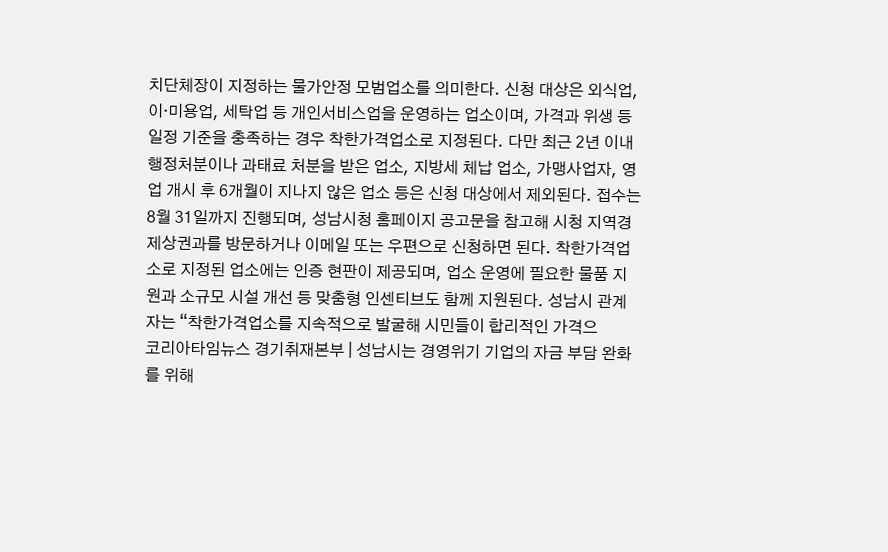치단체장이 지정하는 물가안정 모범업소를 의미한다. 신청 대상은 외식업, 이·미용업, 세탁업 등 개인서비스업을 운영하는 업소이며, 가격과 위생 등 일정 기준을 충족하는 경우 착한가격업소로 지정된다. 다만 최근 2년 이내 행정처분이나 과태료 처분을 받은 업소, 지방세 체납 업소, 가맹사업자, 영업 개시 후 6개월이 지나지 않은 업소 등은 신청 대상에서 제외된다. 접수는 8월 31일까지 진행되며, 성남시청 홈페이지 공고문을 참고해 시청 지역경제상권과를 방문하거나 이메일 또는 우편으로 신청하면 된다. 착한가격업소로 지정된 업소에는 인증 현판이 제공되며, 업소 운영에 필요한 물품 지원과 소규모 시설 개선 등 맞춤형 인센티브도 함께 지원된다. 성남시 관계자는 “착한가격업소를 지속적으로 발굴해 시민들이 합리적인 가격으
코리아타임뉴스 경기취재본부 | 성남시는 경영위기 기업의 자금 부담 완화를 위해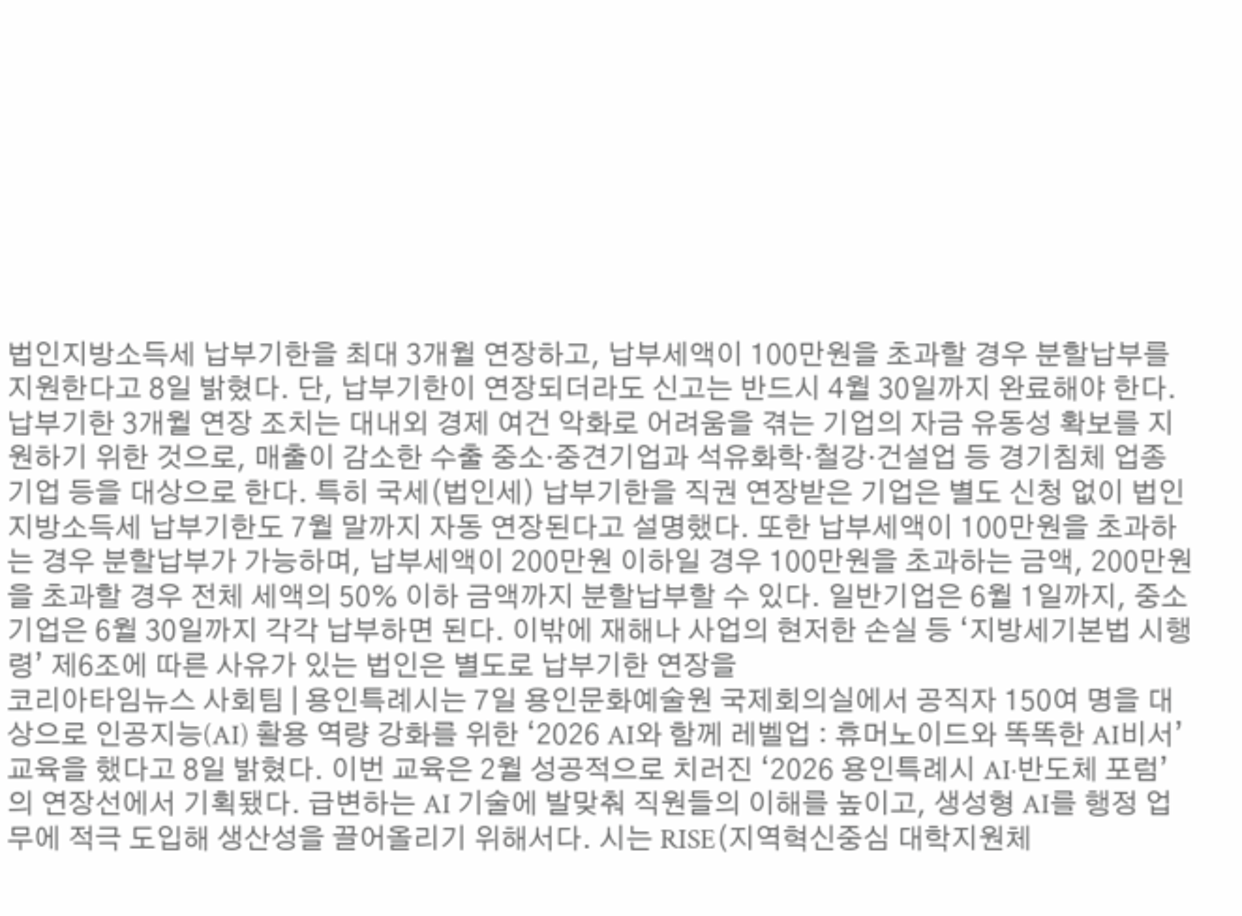법인지방소득세 납부기한을 최대 3개월 연장하고, 납부세액이 100만원을 초과할 경우 분할납부를 지원한다고 8일 밝혔다. 단, 납부기한이 연장되더라도 신고는 반드시 4월 30일까지 완료해야 한다. 납부기한 3개월 연장 조치는 대내외 경제 여건 악화로 어려움을 겪는 기업의 자금 유동성 확보를 지원하기 위한 것으로, 매출이 감소한 수출 중소·중견기업과 석유화학·철강·건설업 등 경기침체 업종 기업 등을 대상으로 한다. 특히 국세(법인세) 납부기한을 직권 연장받은 기업은 별도 신청 없이 법인지방소득세 납부기한도 7월 말까지 자동 연장된다고 설명했다. 또한 납부세액이 100만원을 초과하는 경우 분할납부가 가능하며, 납부세액이 200만원 이하일 경우 100만원을 초과하는 금액, 200만원을 초과할 경우 전체 세액의 50% 이하 금액까지 분할납부할 수 있다. 일반기업은 6월 1일까지, 중소기업은 6월 30일까지 각각 납부하면 된다. 이밖에 재해나 사업의 현저한 손실 등 ‘지방세기본법 시행령’ 제6조에 따른 사유가 있는 법인은 별도로 납부기한 연장을
코리아타임뉴스 사회팀 | 용인특례시는 7일 용인문화예술원 국제회의실에서 공직자 150여 명을 대상으로 인공지능(AI) 활용 역량 강화를 위한 ‘2026 AI와 함께 레벨업 : 휴머노이드와 똑똑한 AI비서’ 교육을 했다고 8일 밝혔다. 이번 교육은 2월 성공적으로 치러진 ‘2026 용인특례시 AI·반도체 포럼’의 연장선에서 기획됐다. 급변하는 AI 기술에 발맞춰 직원들의 이해를 높이고, 생성형 AI를 행정 업무에 적극 도입해 생산성을 끌어올리기 위해서다. 시는 RISE(지역혁신중심 대학지원체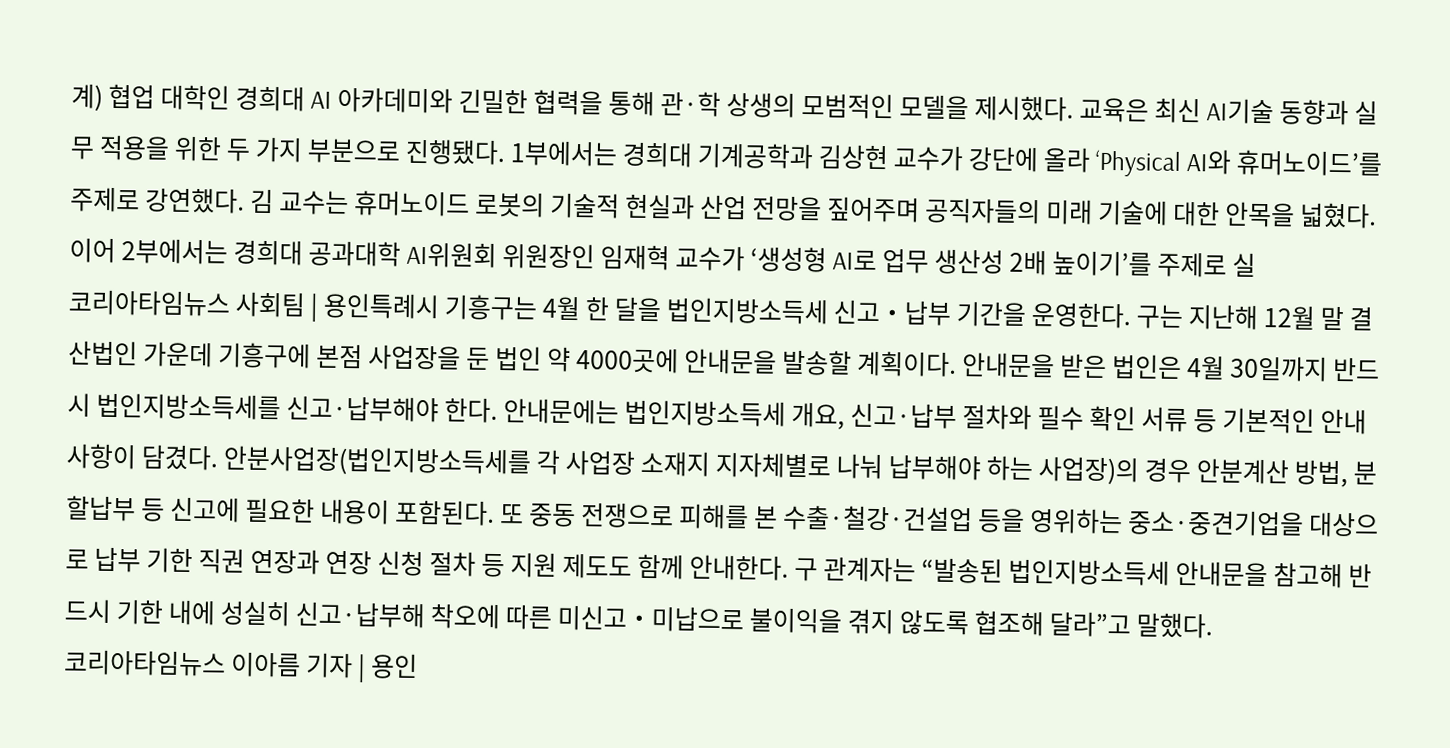계) 협업 대학인 경희대 AI 아카데미와 긴밀한 협력을 통해 관·학 상생의 모범적인 모델을 제시했다. 교육은 최신 AI기술 동향과 실무 적용을 위한 두 가지 부분으로 진행됐다. 1부에서는 경희대 기계공학과 김상현 교수가 강단에 올라 ‘Physical AI와 휴머노이드’를 주제로 강연했다. 김 교수는 휴머노이드 로봇의 기술적 현실과 산업 전망을 짚어주며 공직자들의 미래 기술에 대한 안목을 넓혔다. 이어 2부에서는 경희대 공과대학 AI위원회 위원장인 임재혁 교수가 ‘생성형 AI로 업무 생산성 2배 높이기’를 주제로 실
코리아타임뉴스 사회팀 | 용인특례시 기흥구는 4월 한 달을 법인지방소득세 신고‧납부 기간을 운영한다. 구는 지난해 12월 말 결산법인 가운데 기흥구에 본점 사업장을 둔 법인 약 4000곳에 안내문을 발송할 계획이다. 안내문을 받은 법인은 4월 30일까지 반드시 법인지방소득세를 신고·납부해야 한다. 안내문에는 법인지방소득세 개요, 신고·납부 절차와 필수 확인 서류 등 기본적인 안내 사항이 담겼다. 안분사업장(법인지방소득세를 각 사업장 소재지 지자체별로 나눠 납부해야 하는 사업장)의 경우 안분계산 방법, 분할납부 등 신고에 필요한 내용이 포함된다. 또 중동 전쟁으로 피해를 본 수출·철강·건설업 등을 영위하는 중소·중견기업을 대상으로 납부 기한 직권 연장과 연장 신청 절차 등 지원 제도도 함께 안내한다. 구 관계자는 “발송된 법인지방소득세 안내문을 참고해 반드시 기한 내에 성실히 신고·납부해 착오에 따른 미신고‧미납으로 불이익을 겪지 않도록 협조해 달라”고 말했다.
코리아타임뉴스 이아름 기자 | 용인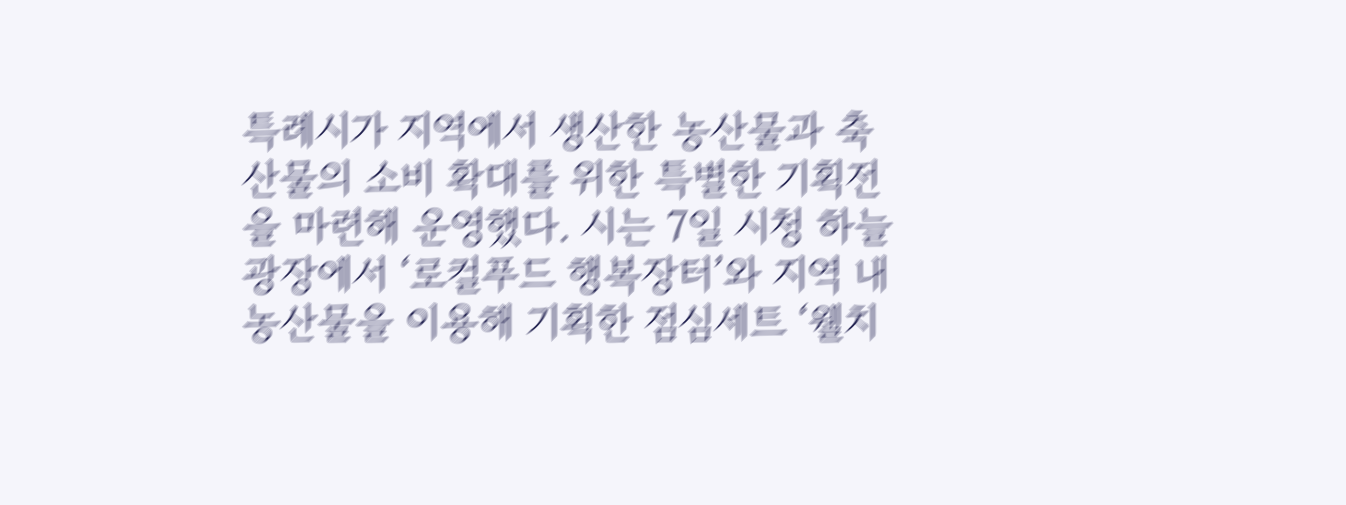특례시가 지역에서 생산한 농산물과 축산물의 소비 확대를 위한 특별한 기획전을 마련해 운영했다. 시는 7일 시청 하늘광장에서 ‘로컬푸드 행복장터’와 지역 내 농산물을 이용해 기획한 점심세트 ‘웰치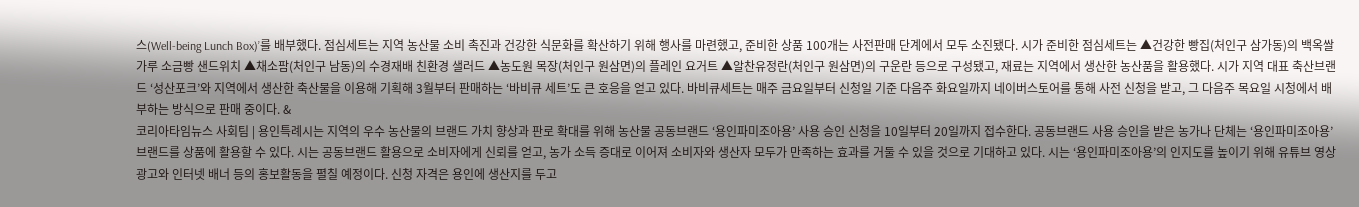스(Well-being Lunch Box)’를 배부했다. 점심세트는 지역 농산물 소비 촉진과 건강한 식문화를 확산하기 위해 행사를 마련했고, 준비한 상품 100개는 사전판매 단계에서 모두 소진됐다. 시가 준비한 점심세트는 ▲건강한 빵집(처인구 삼가동)의 백옥쌀가루 소금빵 샌드위치 ▲채소팜(처인구 남동)의 수경재배 친환경 샐러드 ▲농도원 목장(처인구 원삼면)의 플레인 요거트 ▲알찬유정란(처인구 원삼면)의 구운란 등으로 구성됐고, 재료는 지역에서 생산한 농산품을 활용했다. 시가 지역 대표 축산브랜드 ‘성산포크’와 지역에서 생산한 축산물을 이용해 기획해 3월부터 판매하는 ‘바비큐 세트’도 큰 호응을 얻고 있다. 바비큐세트는 매주 금요일부터 신청일 기준 다음주 화요일까지 네이버스토어를 통해 사전 신청을 받고, 그 다음주 목요일 시청에서 배부하는 방식으로 판매 중이다. &
코리아타임뉴스 사회팀 | 용인특례시는 지역의 우수 농산물의 브랜드 가치 향상과 판로 확대를 위해 농산물 공동브랜드 ‘용인파미조아용’ 사용 승인 신청을 10일부터 20일까지 접수한다. 공동브랜드 사용 승인을 받은 농가나 단체는 ‘용인파미조아용’ 브랜드를 상품에 활용할 수 있다. 시는 공동브랜드 활용으로 소비자에게 신뢰를 얻고, 농가 소득 증대로 이어져 소비자와 생산자 모두가 만족하는 효과를 거둘 수 있을 것으로 기대하고 있다. 시는 ‘용인파미조아용’의 인지도를 높이기 위해 유튜브 영상 광고와 인터넷 배너 등의 홍보활동을 펼칠 예정이다. 신청 자격은 용인에 생산지를 두고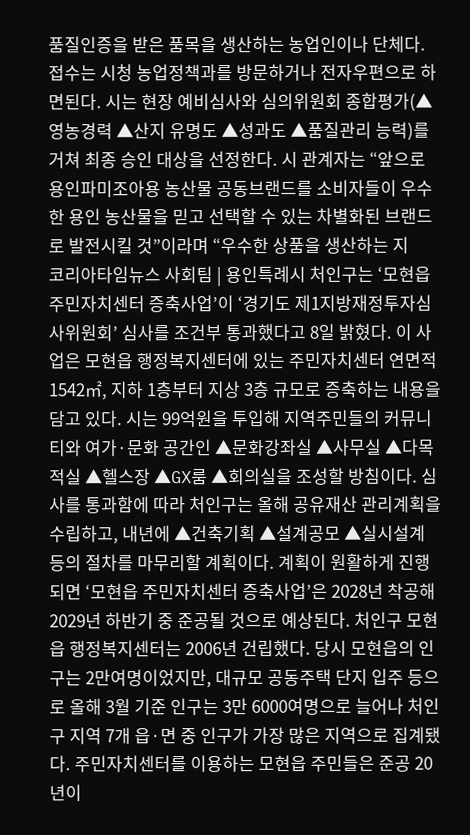품질인증을 받은 품목을 생산하는 농업인이나 단체다. 접수는 시청 농업정책과를 방문하거나 전자우편으로 하면된다. 시는 현장 예비심사와 심의위원회 종합평가(▲영농경력 ▲산지 유명도 ▲성과도 ▲품질관리 능력)를 거쳐 최종 승인 대상을 선정한다. 시 관계자는 “앞으로 용인파미조아용 농산물 공동브랜드를 소비자들이 우수한 용인 농산물을 믿고 선택할 수 있는 차별화된 브랜드로 발전시킬 것”이라며 “우수한 상품을 생산하는 지
코리아타임뉴스 사회팀 | 용인특례시 처인구는 ‘모현읍 주민자치센터 증축사업’이 ‘경기도 제1지방재정투자심사위원회’ 심사를 조건부 통과했다고 8일 밝혔다. 이 사업은 모현읍 행정복지센터에 있는 주민자치센터 연면적 1542㎡, 지하 1층부터 지상 3층 규모로 증축하는 내용을 담고 있다. 시는 99억원을 투입해 지역주민들의 커뮤니티와 여가·문화 공간인 ▲문화강좌실 ▲사무실 ▲다목적실 ▲헬스장 ▲GX룸 ▲회의실을 조성할 방침이다. 심사를 통과함에 따라 처인구는 올해 공유재산 관리계획을 수립하고, 내년에 ▲건축기획 ▲설계공모 ▲실시설계 등의 절차를 마무리할 계획이다. 계획이 원활하게 진행되면 ‘모현읍 주민자치센터 증축사업’은 2028년 착공해 2029년 하반기 중 준공될 것으로 예상된다. 처인구 모현읍 행정복지센터는 2006년 건립했다. 당시 모현읍의 인구는 2만여명이었지만, 대규모 공동주택 단지 입주 등으로 올해 3월 기준 인구는 3만 6000여명으로 늘어나 처인구 지역 7개 읍·면 중 인구가 가장 많은 지역으로 집계됐다. 주민자치센터를 이용하는 모현읍 주민들은 준공 20년이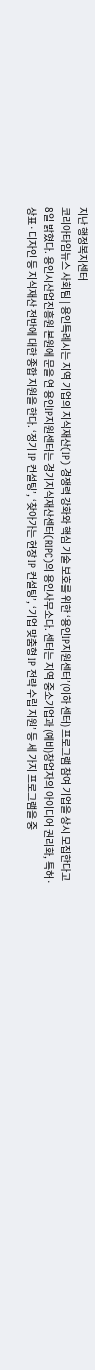지난 행정복지센터
코리아타임뉴스 사회팀 | 용인특례시는 지역 기업의 지식재산(IP) 경쟁력 강화와 핵심 기술 보호를 위한 ‘용인IP지원센터’(이하 센터) 프로그램 참여 기업을 상시 모집한다고 8일 밝혔다. 용인시산업진흥원 본원에 문을 연 용인IP지원센터는 경기지식재산센터(RIPC)의 용인사무소다. 센터는 지역 중소기업과 (예비)창업자의 아이디어 권리화, 특허·상표·디자인 등 지식재산 전반에 대한 종합 지원을 한다. ‘정기 IP 컨설팅’, ‘찾아가는 현장 IP 컨설팅’, ‘기업 맞춤형 IP 전략 수립 지원’ 등 세 가지 프로그램을 중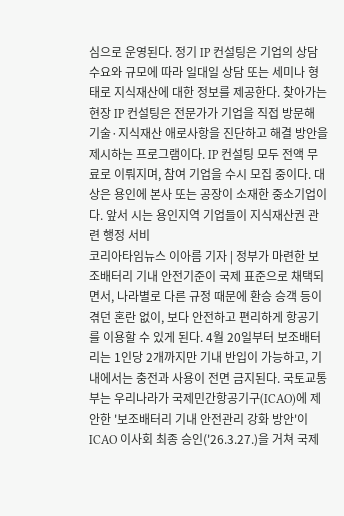심으로 운영된다. 정기 IP 컨설팅은 기업의 상담 수요와 규모에 따라 일대일 상담 또는 세미나 형태로 지식재산에 대한 정보를 제공한다. 찾아가는 현장 IP 컨설팅은 전문가가 기업을 직접 방문해 기술·지식재산 애로사항을 진단하고 해결 방안을 제시하는 프로그램이다. IP 컨설팅 모두 전액 무료로 이뤄지며, 참여 기업을 수시 모집 중이다. 대상은 용인에 본사 또는 공장이 소재한 중소기업이다. 앞서 시는 용인지역 기업들이 지식재산권 관련 행정 서비
코리아타임뉴스 이아름 기자 | 정부가 마련한 보조배터리 기내 안전기준이 국제 표준으로 채택되면서, 나라별로 다른 규정 때문에 환승 승객 등이 겪던 혼란 없이, 보다 안전하고 편리하게 항공기를 이용할 수 있게 된다. 4월 20일부터 보조배터리는 1인당 2개까지만 기내 반입이 가능하고, 기내에서는 충전과 사용이 전면 금지된다. 국토교통부는 우리나라가 국제민간항공기구(ICAO)에 제안한 '보조배터리 기내 안전관리 강화 방안'이 ICAO 이사회 최종 승인('26.3.27.)을 거쳐 국제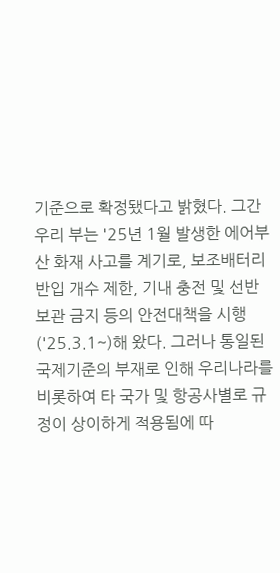기준으로 확정됐다고 밝혔다. 그간 우리 부는 '25년 1월 발생한 에어부산 화재 사고를 계기로, 보조배터리 반입 개수 제한, 기내 충전 및 선반 보관 금지 등의 안전대책을 시행('25.3.1~)해 왔다. 그러나 통일된 국제기준의 부재로 인해 우리나라를 비롯하여 타 국가 및 항공사별로 규정이 상이하게 적용됨에 따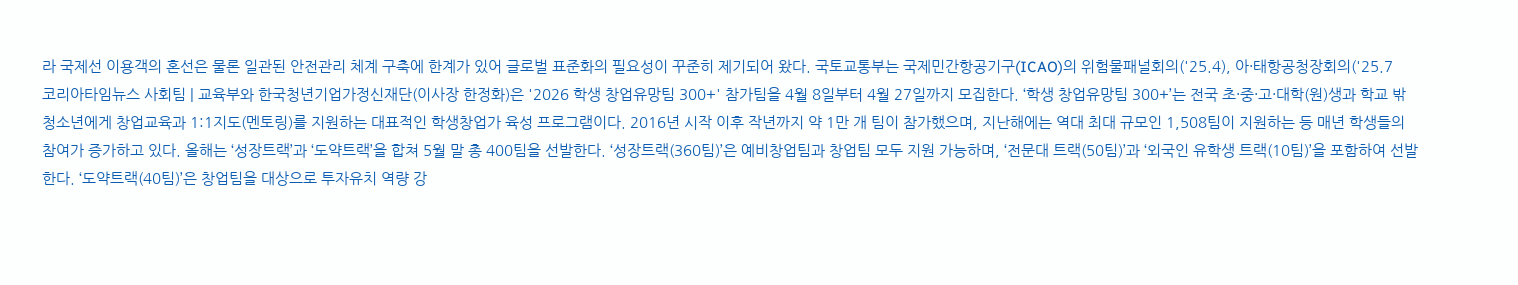라 국제선 이용객의 혼선은 물론 일관된 안전관리 체계 구축에 한계가 있어 글로벌 표준화의 필요성이 꾸준히 제기되어 왔다. 국토교통부는 국제민간항공기구(ICAO)의 위험물패널회의('25.4), 아·태항공청장회의('25.7
코리아타임뉴스 사회팀 | 교육부와 한국청년기업가정신재단(이사장 한정화)은 '2026 학생 창업유망팀 300+' 참가팀을 4월 8일부터 4월 27일까지 모집한다. ‘학생 창업유망팀 300+’는 전국 초·중·고·대학(원)생과 학교 밖 청소년에게 창업교육과 1:1지도(멘토링)를 지원하는 대표적인 학생창업가 육성 프로그램이다. 2016년 시작 이후 작년까지 약 1만 개 팀이 참가했으며, 지난해에는 역대 최대 규모인 1,508팀이 지원하는 등 매년 학생들의 참여가 증가하고 있다. 올해는 ‘성장트랙’과 ‘도약트랙’을 합쳐 5월 말 총 400팀을 선발한다. ‘성장트랙(360팀)’은 예비창업팀과 창업팀 모두 지원 가능하며, ‘전문대 트랙(50팀)’과 ‘외국인 유학생 트랙(10팀)’을 포함하여 선발한다. ‘도약트랙(40팀)’은 창업팀을 대상으로 투자유치 역량 강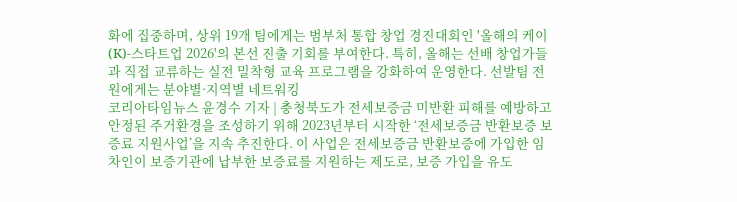화에 집중하며, 상위 19개 팀에게는 범부처 통합 창업 경진대회인 '올해의 케이(K)-스타트업 2026'의 본선 진출 기회를 부여한다. 특히, 올해는 선배 창업가들과 직접 교류하는 실전 밀착형 교육 프로그램을 강화하여 운영한다. 선발팀 전원에게는 분야별·지역별 네트워킹
코리아타임뉴스 윤경수 기자 | 충청북도가 전세보증금 미반환 피해를 예방하고 안정된 주거환경을 조성하기 위해 2023년부터 시작한 ‘전세보증금 반환보증 보증료 지원사업’을 지속 추진한다. 이 사업은 전세보증금 반환보증에 가입한 임차인이 보증기관에 납부한 보증료를 지원하는 제도로, 보증 가입을 유도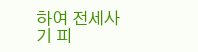하여 전세사기 피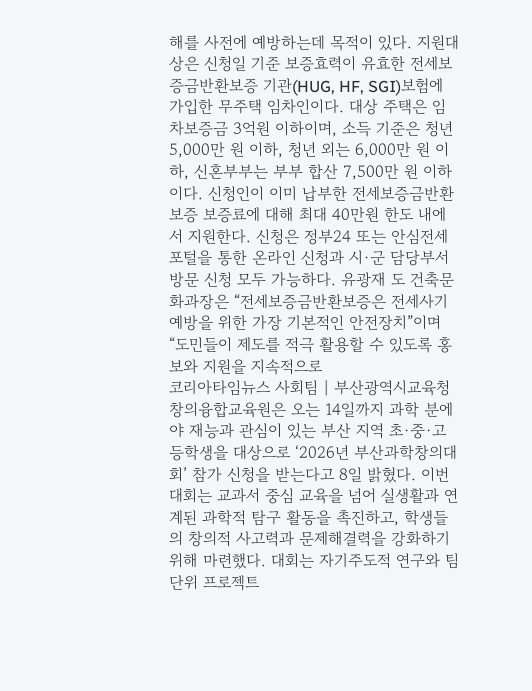해를 사전에 예방하는데 목적이 있다. 지원대상은 신청일 기준 보증효력이 유효한 전세보증금반환보증 기관(HUG, HF, SGI)보험에 가입한 무주택 임차인이다. 대상 주택은 임차보증금 3억원 이하이며, 소득 기준은 청년 5,000만 원 이하, 청년 외는 6,000만 원 이하, 신혼부부는 부부 합산 7,500만 원 이하이다. 신청인이 이미 납부한 전세보증금반환보증 보증료에 대해 최대 40만원 한도 내에서 지원한다. 신청은 정부24 또는 안심전세포털을 통한 온라인 신청과 시·군 담당부서방문 신청 모두 가능하다. 유광재 도 건축문화과장은 “전세보증금반환보증은 전세사기 예방을 위한 가장 기본적인 안전장치”이며 “도민들이 제도를 적극 활용할 수 있도록 홍보와 지원을 지속적으로
코리아타임뉴스 사회팀 | 부산광역시교육청창의융합교육원은 오는 14일까지 과학 분에야 재능과 관심이 있는 부산 지역 초·중·고등학생을 대상으로 ‘2026년 부산과학창의대회’ 참가 신청을 받는다고 8일 밝혔다. 이번 대회는 교과서 중심 교육을 넘어 실생활과 연계된 과학적 탐구 활동을 촉진하고, 학생들의 창의적 사고력과 문제해결력을 강화하기 위해 마련했다. 대회는 자기주도적 연구와 팀 단위 프로젝트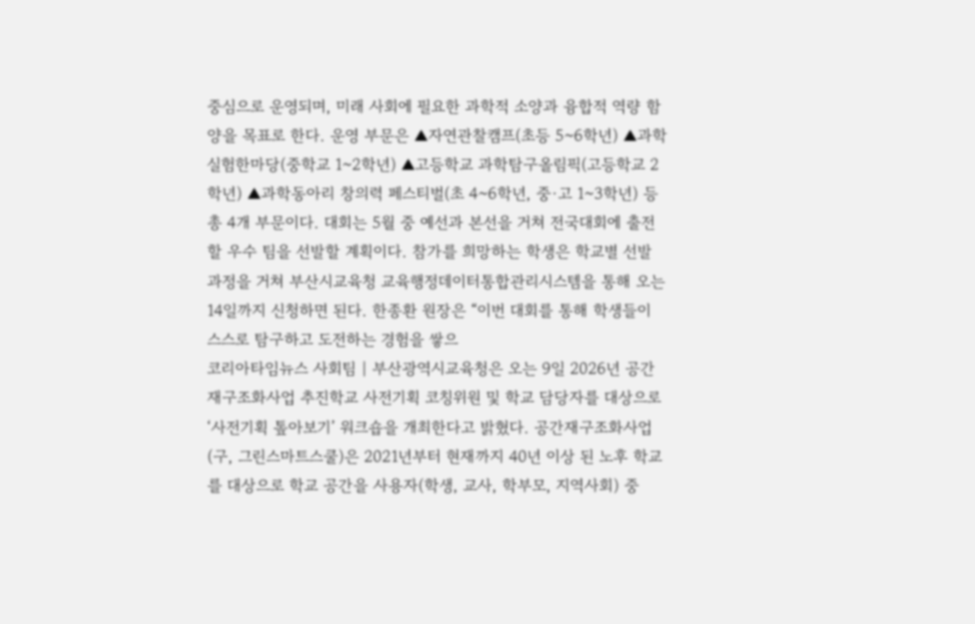중심으로 운영되며, 미래 사회에 필요한 과학적 소양과 융합적 역량 함양을 목표로 한다. 운영 부문은 ▲자연관찰캠프(초등 5~6학년) ▲과학실험한마당(중학교 1~2학년) ▲고등학교 과학탐구올림픽(고등학교 2학년) ▲과학동아리 창의력 페스티벌(초 4~6학년, 중·고 1~3학년) 등 총 4개 부문이다. 대회는 5월 중 예선과 본선을 거쳐 전국대회에 출전할 우수 팀을 선발할 계획이다. 참가를 희망하는 학생은 학교별 선발 과정을 거쳐 부산시교육청 교육행정데이터통합관리시스템을 통해 오는 14일까지 신청하면 된다. 한종환 원장은 “이번 대회를 통해 학생들이 스스로 탐구하고 도전하는 경험을 쌓으
코리아타임뉴스 사회팀 | 부산광역시교육청은 오는 9일 2026년 공간재구조화사업 추진학교 사전기획 코칭위원 및 학교 담당자를 대상으로 ‘사전기획 톺아보기’ 워크숍을 개최한다고 밝혔다. 공간재구조화사업(구, 그린스마트스쿨)은 2021년부터 현재까지 40년 이상 된 노후 학교를 대상으로 학교 공간을 사용자(학생, 교사, 학부모, 지역사회) 중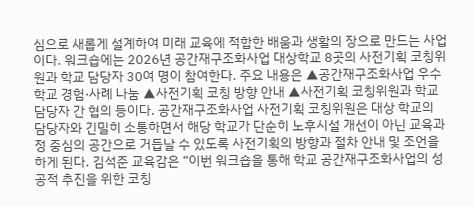심으로 새롭게 설계하여 미래 교육에 적합한 배움과 생활의 장으로 만드는 사업이다. 워크숍에는 2026년 공간재구조화사업 대상학교 8곳의 사전기획 코칭위원과 학교 담당자 30여 명이 참여한다. 주요 내용은 ▲공간재구조화사업 우수학교 경험·사례 나눔 ▲사전기획 코칭 방향 안내 ▲사전기획 코칭위원과 학교 담당자 간 협의 등이다. 공간재구조화사업 사전기획 코칭위원은 대상 학교의 담당자와 긴밀히 소통하면서 해당 학교가 단순히 노후시설 개선이 아닌 교육과정 중심의 공간으로 거듭날 수 있도록 사전기획의 방향과 절차 안내 및 조언을 하게 된다. 김석준 교육감은 “이번 워크숍을 통해 학교 공간재구조화사업의 성공적 추진을 위한 코칭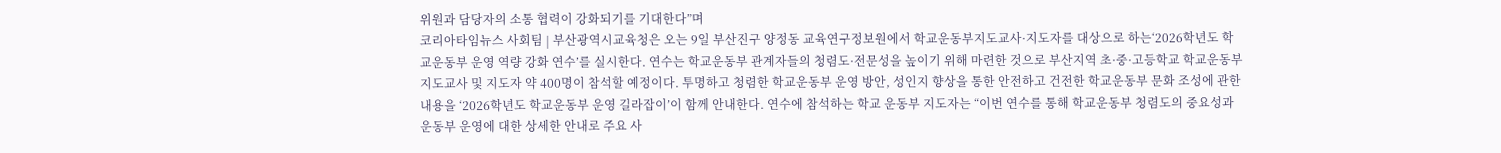위원과 담당자의 소통 협력이 강화되기를 기대한다”며
코리아타임뉴스 사회팀 | 부산광역시교육청은 오는 9일 부산진구 양정동 교육연구정보원에서 학교운동부지도교사·지도자를 대상으로 하는‘2026학년도 학교운동부 운영 역량 강화 연수’를 실시한다. 연수는 학교운동부 관계자들의 청렴도·전문성을 높이기 위해 마련한 것으로 부산지역 초·중·고등학교 학교운동부지도교사 및 지도자 약 400명이 참석할 예정이다. 투명하고 청렴한 학교운동부 운영 방안, 성인지 향상을 통한 안전하고 건전한 학교운동부 문화 조성에 관한 내용을 ‘2026학년도 학교운동부 운영 길라잡이’이 함께 안내한다. 연수에 참석하는 학교 운동부 지도자는 “이번 연수를 통해 학교운동부 청렴도의 중요성과 운동부 운영에 대한 상세한 안내로 주요 사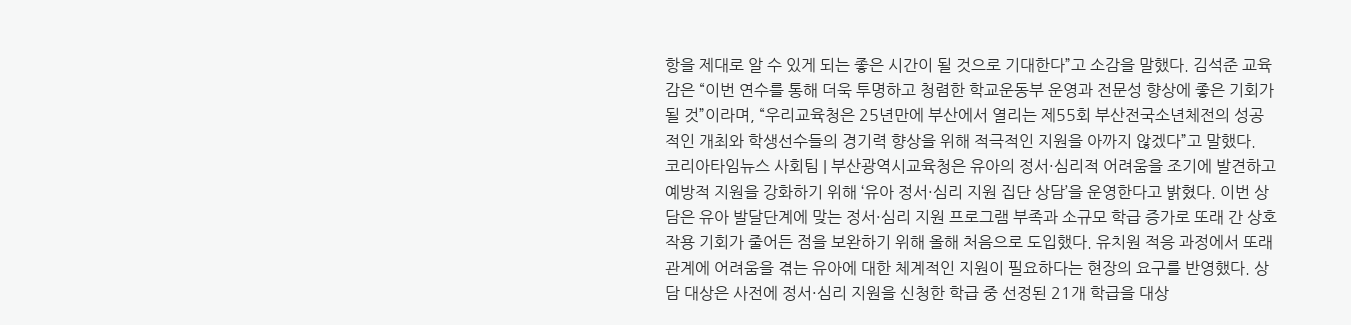항을 제대로 알 수 있게 되는 좋은 시간이 될 것으로 기대한다”고 소감을 말했다. 김석준 교육감은 “이번 연수를 통해 더욱 투명하고 청렴한 학교운동부 운영과 전문성 향상에 좋은 기회가 될 것”이라며, “우리교육청은 25년만에 부산에서 열리는 제55회 부산전국소년체전의 성공적인 개최와 학생선수들의 경기력 향상을 위해 적극적인 지원을 아까지 않겠다”고 말했다.
코리아타임뉴스 사회팀 | 부산광역시교육청은 유아의 정서·심리적 어려움을 조기에 발견하고 예방적 지원을 강화하기 위해 ‘유아 정서·심리 지원 집단 상담’을 운영한다고 밝혔다. 이번 상담은 유아 발달단계에 맞는 정서·심리 지원 프로그램 부족과 소규모 학급 증가로 또래 간 상호작용 기회가 줄어든 점을 보완하기 위해 올해 처음으로 도입했다. 유치원 적응 과정에서 또래 관계에 어려움을 겪는 유아에 대한 체계적인 지원이 필요하다는 현장의 요구를 반영했다. 상담 대상은 사전에 정서·심리 지원을 신청한 학급 중 선정된 21개 학급을 대상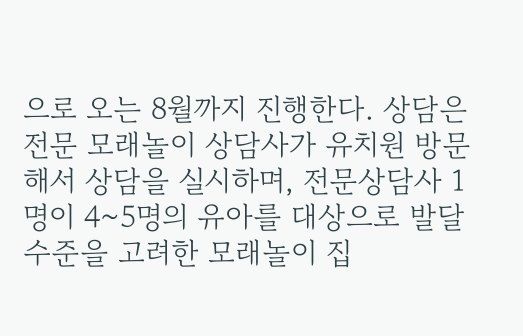으로 오는 8월까지 진행한다. 상담은 전문 모래놀이 상담사가 유치원 방문해서 상담을 실시하며, 전문상담사 1명이 4~5명의 유아를 대상으로 발달 수준을 고려한 모래놀이 집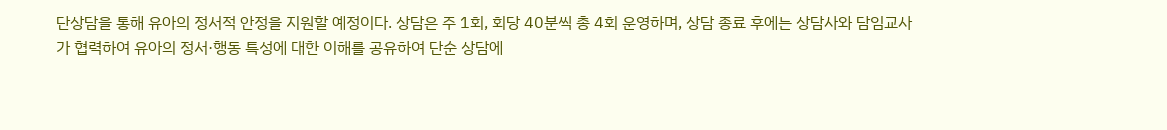단상담을 통해 유아의 정서적 안정을 지원할 예정이다. 상담은 주 1회, 회당 40분씩 총 4회 운영하며, 상담 종료 후에는 상담사와 담임교사가 협력하여 유아의 정서·행동 특성에 대한 이해를 공유하여 단순 상담에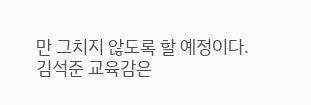만 그치지 않도록 할 예정이다. 김석준 교육감은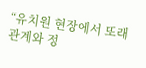“유치원 현장에서 또래관계와 정